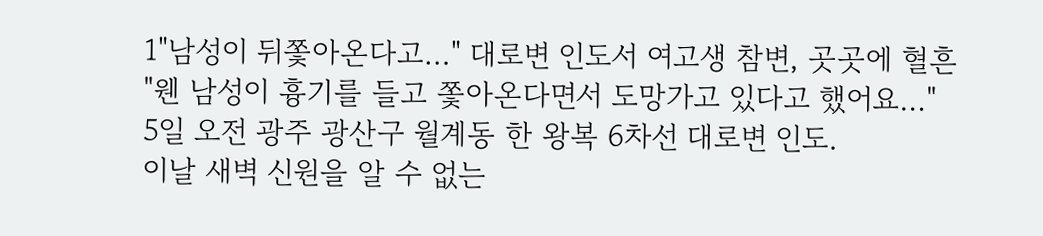1"남성이 뒤쫓아온다고…" 대로변 인도서 여고생 참변, 곳곳에 혈흔
"웬 남성이 흉기를 들고 쫓아온다면서 도망가고 있다고 했어요…"
5일 오전 광주 광산구 월계동 한 왕복 6차선 대로변 인도.
이날 새벽 신원을 알 수 없는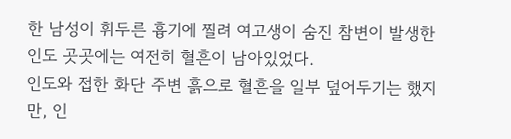한 남성이 휘두른 흉기에 찔려 여고생이 숨진 참변이 발생한 인도 곳곳에는 여전히 혈흔이 남아있었다.
인도와 접한 화단 주변 흙으로 혈흔을 일부 덮어두기는 했지만, 인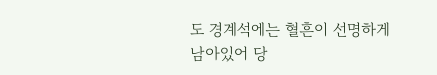도 경계석에는 혈흔이 선명하게 남아있어 당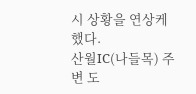시 상황을 연상케 했다.
산월IC(나들목) 주변 도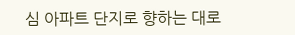심 아파트 단지로 향하는 대로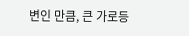변인 만큼, 큰 가로등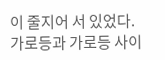이 줄지어 서 있었다.
가로등과 가로등 사이